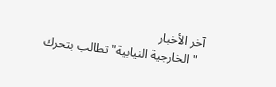آخر الأخبار
  "الخارجية النيابية" تطالب بتحرك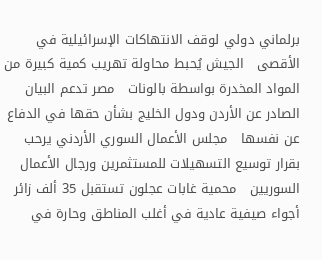برلماني دولي لوقف الانتهاكات الإسرائيلية في الأقصى   الجيش يُحبط محاولة تهريب كمية كبيرة من المواد المخدرة بواسطة بالونات   مصر تدعم البيان الصادر عن الأردن ودول الخليج بشأن حقها في الدفاع عن نفسها   مجلس الأعمال السوري الأردني يرحب بقرار توسيع التسهيلات للمستثمرين ورجال الأعمال السوريين   محمية غابات عجلون تستقبل 35 ألف زائر   أجواء صيفية عادية في أغلب المناطق وحارة في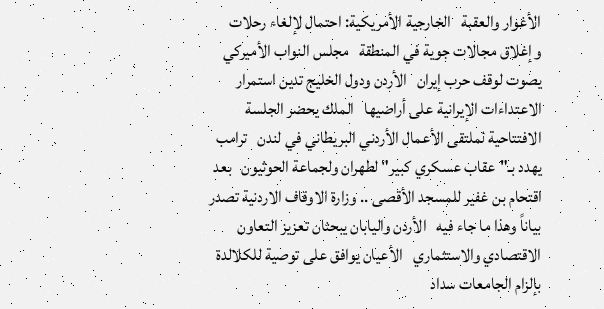الأغوار والعقبة   الخارجية الأمريكية: احتمال لإلغاء رحلات وإغلاق مجالات جوية في المنطقة   مجلس النواب الأميركي يصوت لوقف حرب إيران   الأردن ودول الخليج تدين استمرار الاعتداءات الإيرانية على أراضيها   الملك يحضر الجلسة الافتتاحية لملتقى الأعمال الأردني البريطاني في لندن   ترامب يهدد بـ"عقاب عسكري كبير" لطهران ولجماعة الحوثيون   بعد اقتحام بن غفير للمسجد الأقصى .. وزارة الاوقاف الاردنية تصدر بياناً وهذا ما جاء فيه   الأردن واليابان يبحثان تعزيز التعاون الاقتصادي والاستثماري   الأعيان يوافق على توصية للكلالدة بإلزام الجامعات سداد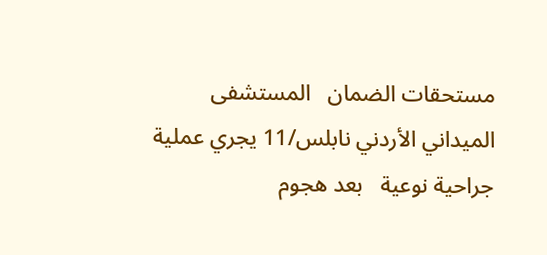مستحقات الضمان   المستشفى الميداني الأردني نابلس/11 يجري عملية جراحية نوعية   بعد هجوم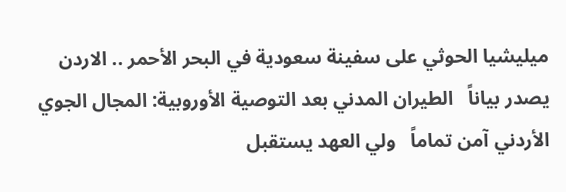ميليشيا الحوثي على سفينة سعودية في البحر الأحمر .. الاردن يصدر بياناً   الطيران المدني بعد التوصية الأوروبية: المجال الجوي الأردني آمن تماماً   ولي العهد يستقبل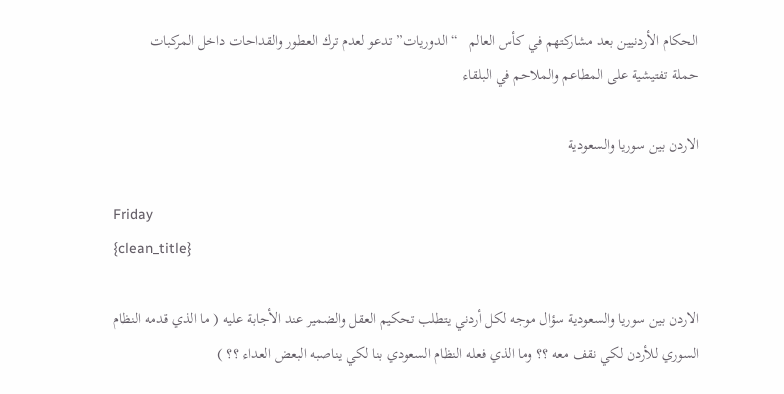الحكام الأردنيين بعد مشاركتهم في كأس العالم   “الدوريات” تدعو لعدم ترك العطور والقداحات داخل المركبات   حملة تفتيشية على المطاعم والملاحم في البلقاء

الاردن بين سوريا والسعودية

Friday
{clean_title}

الاردن بين سوريا والسعودية سؤال موجه لكل أردني يتطلب تحكيم العقل والضمير عند الأجابة عليه ( ما الذي قدمه النظام السوري للأردن لكي نقف معه ؟؟ وما الذي فعله النظام السعودي بنا لكي يناصبه البعض العداء ؟؟ )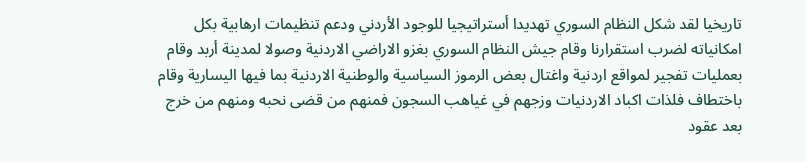تاريخيا لقد شكل النظام السوري تهديدا أستراتيجيا للوجود الأردني ودعم تنظيمات ارهابية بكل امكانياته لضرب استقرارنا وقام جيش النظام السوري بغزو الاراضي الاردنية وصولا لمدينة أربد وقام بعمليات تفجير لمواقع اردنية واغتال بعض الرموز السياسية والوطنية الاردنية بما فيها اليسارية وقام باختطاف فلذات اكباد الاردنيات وزجهم في غياهب السجون فمنهم من قضى نحبه ومنهم من خرج بعد عقود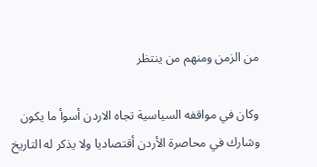من الزمن ومنهم من ينتظر

وكان في مواقفه السياسية تجاه الاردن أسوأ ما يكون وشارك في محاصرة الأردن أقتصاديا ولا يذكر له التاريخ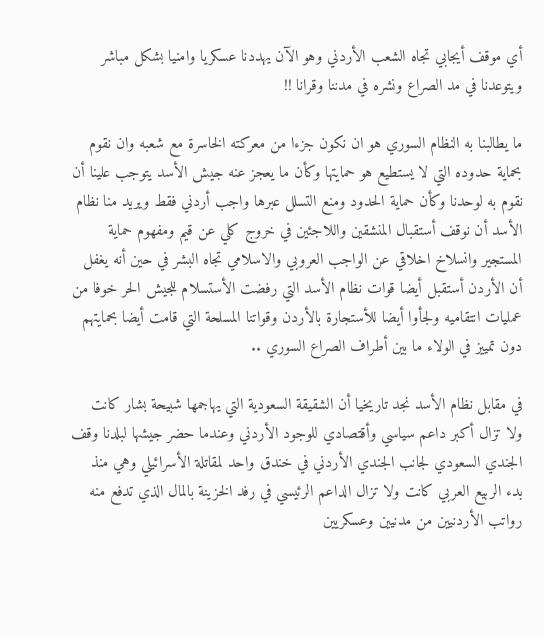أي موقف أيجابي تجاه الشعب الأردني وهو الآن يهددنا عسكريا وامنيا بشكل مباشر ويتوعدنا في مد الصراع ونشره في مدننا وقرانا !!

ما يطالبنا به النظام السوري هو ان نكون جزءا من معركته الخاسرة مع شعبه وان نقوم بحماية حدوده التي لا يستطيع هو حمايتها وكأن ما يعجز عنه جيش الأسد يتوجب علينا أن نقوم به لوحدنا وكأن حماية الحدود ومنع التسلل عبرها واجب أردني فقط ويريد منا نظام الأسد أن نوقف أستقبال المنشقين واللاجئين في خروج كلي عن قيم ومفهوم حماية المستجير وانسلاخ اخلاقي عن الواجب العروبي والاسلامي تجاه البشر في حين أنه يغفل أن الأردن أستقبل أيضا قوات نظام الأسد التي رفضت الأستسلام للجيش الحر خوفا من عمليات انتقاميه ولجأوا أيضا للأستجارة بالأردن وقواتنا المسلحة التي قامت أيضا بحمايتهم دون تمييز في الولاء ما بين أطراف الصراع السوري ..

في مقابل نظام الأسد نجد تاريخيا أن الشقيقة السعودية التي يهاجمها شبيحة بشار كانت ولا تزال أكبر داعم سياسي وأقتصادي للوجود الأردني وعندما حضر جيشها لبلدنا وقف الجندي السعودي لجانب الجندي الأردني في خندق واحد لمقاتلة الأسرائيلي وهي منذ بدء الربيع العربي كانت ولا تزال الداعم الرئيسي في رفد الخزينة بالمال الذي تدفع منه رواتب الأردنيين من مدنيين وعسكريين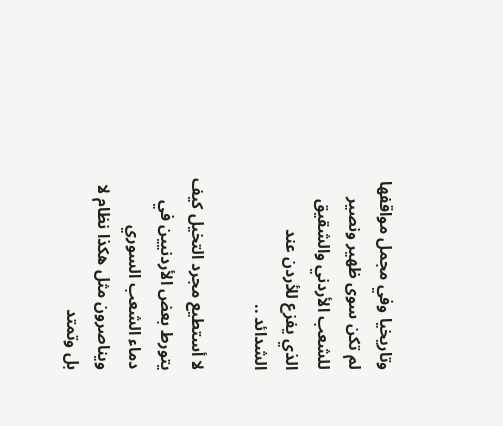وتاريخيا وفي مجمل مواقفها لم تكن سوى ظهير ونصير للشعب الأردني والشقيق الذي يفزع للأردن عند الشدائد ..

لا أستطيع مجرد التخيل كيف يتورط بعض الأردنيين في دماء الشعب السوري ويناصرون مثل هكذا نظام لا بل وتمتد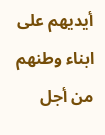أيديهم على ابناء وطنهم من أجل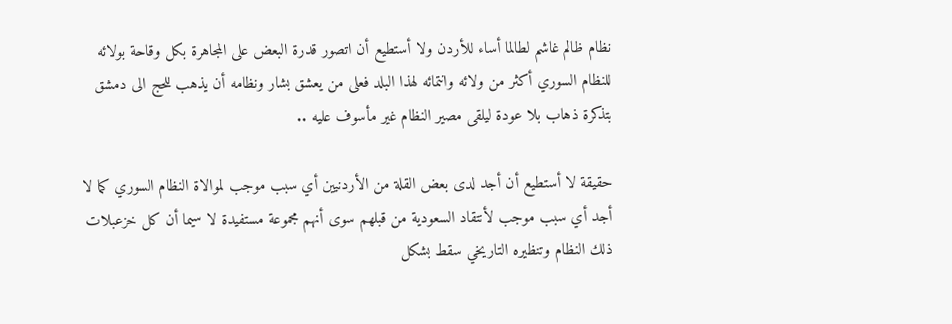نظام ظالم غاشم لطالما أساء للأردن ولا أستطيع أن اتصور قدرة البعض على المجاهرة بكل وقاحة بولائه للنظام السوري أكثر من ولائه وانتمائه لهذا البلد فعلى من يعشق بشار ونظامه أن يذهب للحج الى دمشق بتذكرة ذهاب بلا عودة ليلقى مصير النظام غير مأسوف عليه ..

حقيقة لا أستطيع أن أجد لدى بعض القلة من الأردنيين أي سبب موجب لموالاة النظام السوري كما لا أجد أي سبب موجب لأنتقاد السعودية من قبلهم سوى أنهم مجموعة مستفيدة لا سيما أن كل خزعبلات ذلك النظام وتنظيره التاريخي سقط بشكل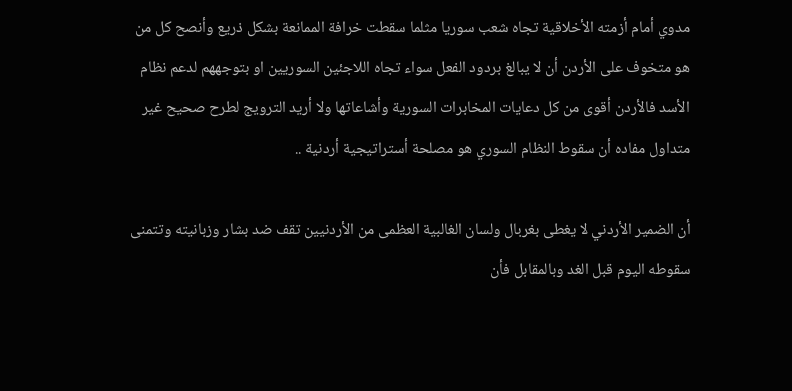مدوي أمام أزمته الأخلاقية تجاه شعب سوريا مثلما سقطت خرافة الممانعة بشكل ذريع وأنصح كل من هو متخوف على الأردن أن لا يبالغ بردود الفعل سواء تجاه اللاجئين السوريين او بتوجههم لدعم نظام الأسد فالأردن أقوى من كل دعايات المخابرات السورية وأشاعاتها ولا أريد الترويج لطرح صحيح غير متداول مفاده أن سقوط النظام السوري هو مصلحة أستراتيجية أردنية ..

أن الضمير الأردني لا يغطى بغربال ولسان الغالبية العظمى من الأردنيين تقف ضد بشار وزبانيته وتتمنى سقوطه اليوم قبل الغد وبالمقابل فأن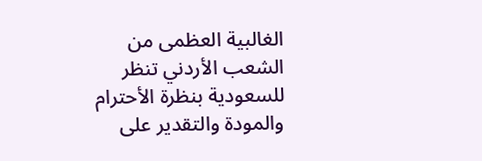الغالبية العظمى من الشعب الأردني تنظر للسعودية بنظرة الأحترام والمودة والتقدير على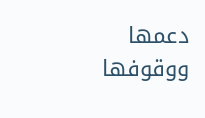دعمها ووقوفها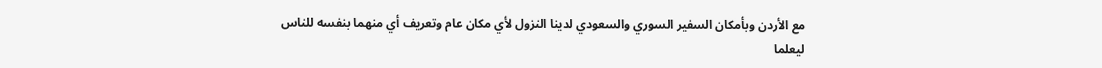مع الأردن وبأمكان السفير السوري والسعودي لدينا النزول لأي مكان عام وتعريف أي منهما بنفسه للناس ليعلما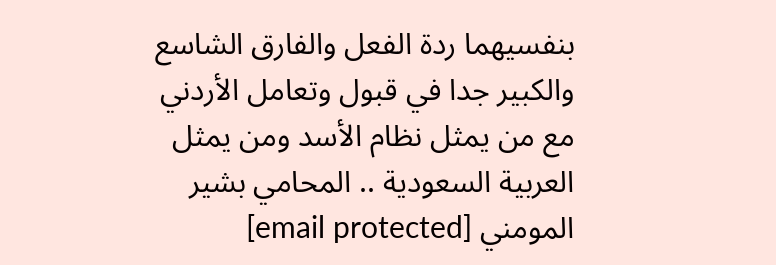بنفسيهما ردة الفعل والفارق الشاسع والكبير جدا في قبول وتعامل الأردني مع من يمثل نظام الأسد ومن يمثل العربية السعودية .. المحامي بشير المومني [email protected]